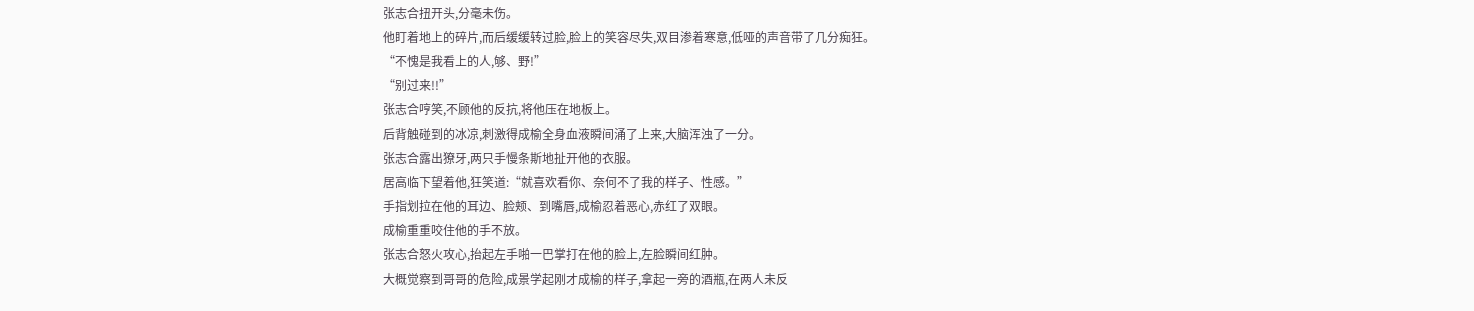张志合扭开头,分毫未伤。
他盯着地上的碎片,而后缓缓转过脸,脸上的笑容尽失,双目渗着寒意,低哑的声音带了几分痴狂。
“不愧是我看上的人,够、野!”
“别过来!!”
张志合哼笑,不顾他的反抗,将他压在地板上。
后背触碰到的冰凉,刺激得成榆全身血液瞬间涌了上来,大脑浑浊了一分。
张志合露出獠牙,两只手慢条斯地扯开他的衣服。
居高临下望着他,狂笑道:“就喜欢看你、奈何不了我的样子、性感。”
手指划拉在他的耳边、脸颊、到嘴唇,成榆忍着恶心,赤红了双眼。
成榆重重咬住他的手不放。
张志合怒火攻心,抬起左手啪一巴掌打在他的脸上,左脸瞬间红肿。
大概觉察到哥哥的危险,成景学起刚才成榆的样子,拿起一旁的酒瓶,在两人未反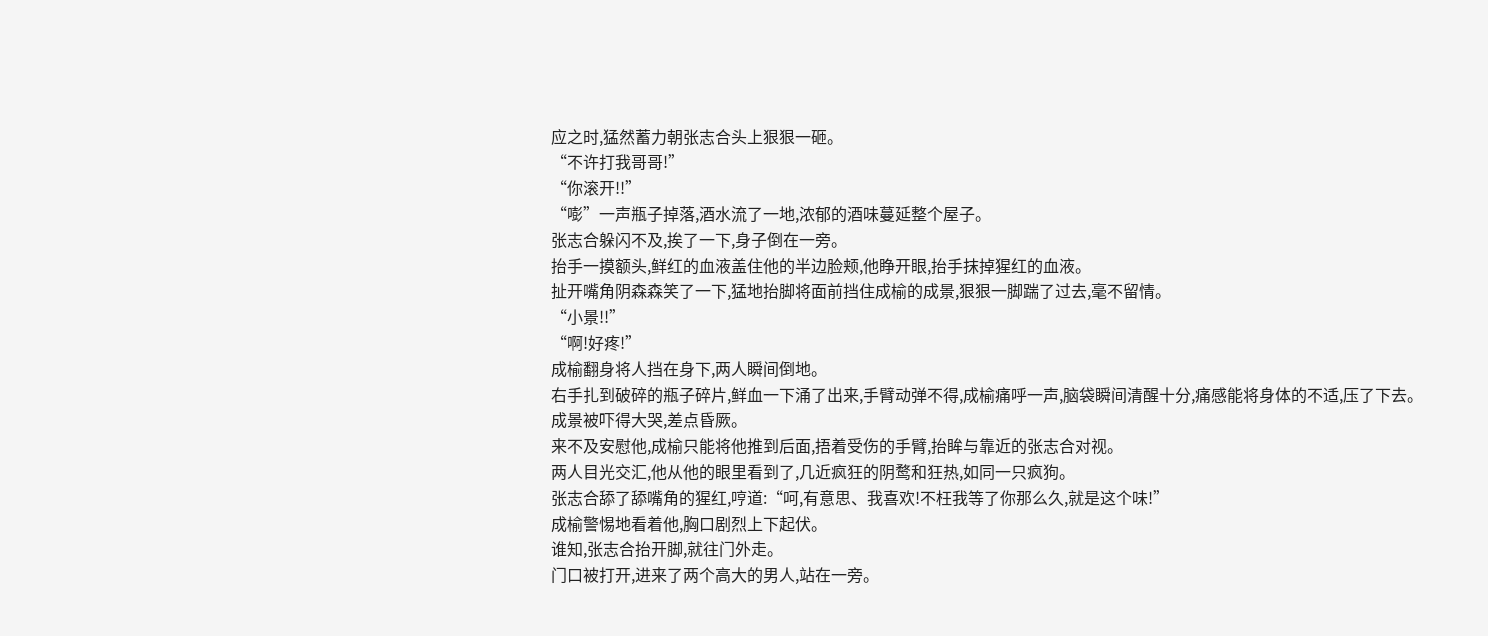应之时,猛然蓄力朝张志合头上狠狠一砸。
“不许打我哥哥!”
“你滚开!!”
“嘭”一声瓶子掉落,酒水流了一地,浓郁的酒味蔓延整个屋子。
张志合躲闪不及,挨了一下,身子倒在一旁。
抬手一摸额头,鲜红的血液盖住他的半边脸颊,他睁开眼,抬手抹掉猩红的血液。
扯开嘴角阴森森笑了一下,猛地抬脚将面前挡住成榆的成景,狠狠一脚踹了过去,毫不留情。
“小景!!”
“啊!好疼!”
成榆翻身将人挡在身下,两人瞬间倒地。
右手扎到破碎的瓶子碎片,鲜血一下涌了出来,手臂动弹不得,成榆痛呼一声,脑袋瞬间清醒十分,痛感能将身体的不适,压了下去。
成景被吓得大哭,差点昏厥。
来不及安慰他,成榆只能将他推到后面,捂着受伤的手臂,抬眸与靠近的张志合对视。
两人目光交汇,他从他的眼里看到了,几近疯狂的阴鹜和狂热,如同一只疯狗。
张志合舔了舔嘴角的猩红,哼道:“呵,有意思、我喜欢!不枉我等了你那么久,就是这个味!”
成榆警惕地看着他,胸口剧烈上下起伏。
谁知,张志合抬开脚,就往门外走。
门口被打开,进来了两个高大的男人,站在一旁。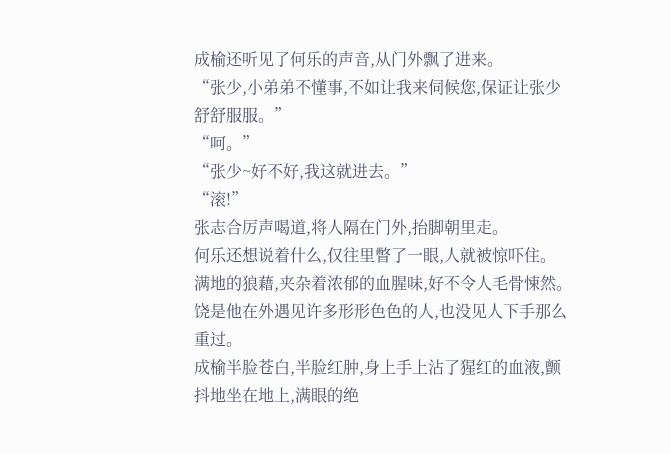成榆还听见了何乐的声音,从门外飘了进来。
“张少,小弟弟不懂事,不如让我来伺候您,保证让张少舒舒服服。”
“呵。”
“张少~好不好,我这就进去。”
“滚!”
张志合厉声喝道,将人隔在门外,抬脚朝里走。
何乐还想说着什么,仅往里瞥了一眼,人就被惊吓住。
满地的狼藉,夹杂着浓郁的血腥味,好不令人毛骨悚然。
饶是他在外遇见许多形形色色的人,也没见人下手那么重过。
成榆半脸苍白,半脸红肿,身上手上沾了猩红的血液,颤抖地坐在地上,满眼的绝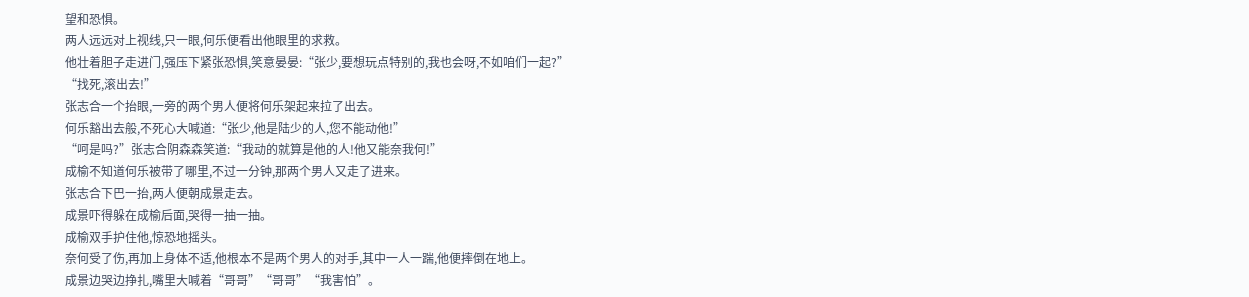望和恐惧。
两人远远对上视线,只一眼,何乐便看出他眼里的求救。
他壮着胆子走进门,强压下紧张恐惧,笑意晏晏:“张少,要想玩点特别的,我也会呀,不如咱们一起?”
“找死,滚出去!”
张志合一个抬眼,一旁的两个男人便将何乐架起来拉了出去。
何乐豁出去般,不死心大喊道:“张少,他是陆少的人,您不能动他!”
“呵是吗?”张志合阴森森笑道:“我动的就算是他的人!他又能奈我何!”
成榆不知道何乐被带了哪里,不过一分钟,那两个男人又走了进来。
张志合下巴一抬,两人便朝成景走去。
成景吓得躲在成榆后面,哭得一抽一抽。
成榆双手护住他,惊恐地摇头。
奈何受了伤,再加上身体不适,他根本不是两个男人的对手,其中一人一踹,他便摔倒在地上。
成景边哭边挣扎,嘴里大喊着“哥哥”“哥哥”“我害怕”。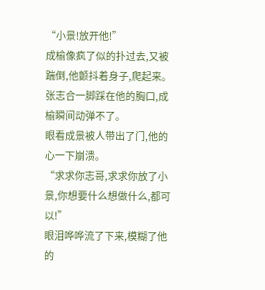“小景!放开他!”
成榆像疯了似的扑过去,又被踹倒,他颤抖着身子,爬起来。
张志合一脚踩在他的胸口,成榆瞬间动弹不了。
眼看成景被人带出了门,他的心一下崩溃。
“求求你志哥,求求你放了小景,你想要什么想做什么,都可以!”
眼泪哗哗流了下来,模糊了他的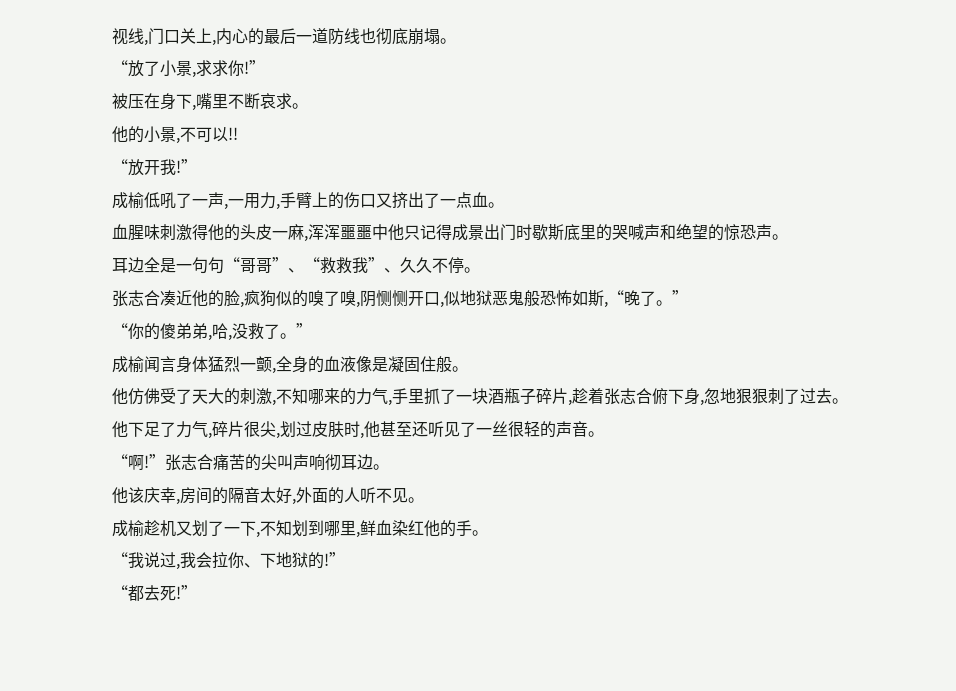视线,门口关上,内心的最后一道防线也彻底崩塌。
“放了小景,求求你!”
被压在身下,嘴里不断哀求。
他的小景,不可以!!
“放开我!”
成榆低吼了一声,一用力,手臂上的伤口又挤出了一点血。
血腥味刺激得他的头皮一麻,浑浑噩噩中他只记得成景出门时歇斯底里的哭喊声和绝望的惊恐声。
耳边全是一句句“哥哥”、“救救我”、久久不停。
张志合凑近他的脸,疯狗似的嗅了嗅,阴恻恻开口,似地狱恶鬼般恐怖如斯,“晚了。”
“你的傻弟弟,哈,没救了。”
成榆闻言身体猛烈一颤,全身的血液像是凝固住般。
他仿佛受了天大的刺激,不知哪来的力气,手里抓了一块酒瓶子碎片,趁着张志合俯下身,忽地狠狠刺了过去。
他下足了力气,碎片很尖,划过皮肤时,他甚至还听见了一丝很轻的声音。
“啊!”张志合痛苦的尖叫声响彻耳边。
他该庆幸,房间的隔音太好,外面的人听不见。
成榆趁机又划了一下,不知划到哪里,鲜血染红他的手。
“我说过,我会拉你、下地狱的!”
“都去死!”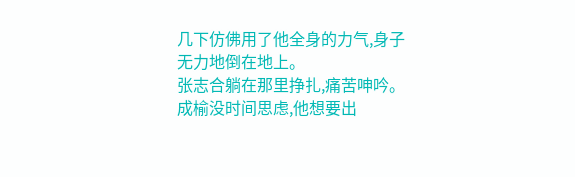几下仿佛用了他全身的力气,身子无力地倒在地上。
张志合躺在那里挣扎,痛苦呻吟。
成榆没时间思虑,他想要出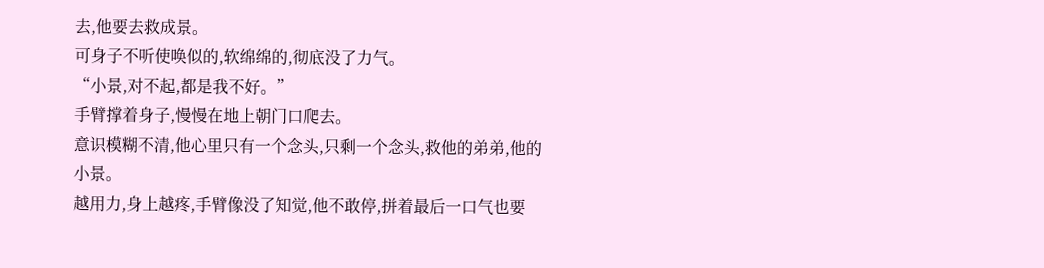去,他要去救成景。
可身子不听使唤似的,软绵绵的,彻底没了力气。
“小景,对不起,都是我不好。”
手臂撑着身子,慢慢在地上朝门口爬去。
意识模糊不清,他心里只有一个念头,只剩一个念头,救他的弟弟,他的小景。
越用力,身上越疼,手臂像没了知觉,他不敢停,拼着最后一口气也要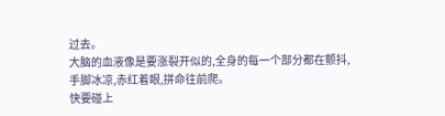过去。
大脑的血液像是要涨裂开似的,全身的每一个部分都在颤抖,手脚冰凉,赤红着眼,拼命往前爬。
快要碰上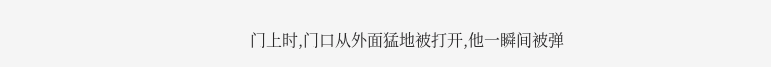门上时,门口从外面猛地被打开,他一瞬间被弹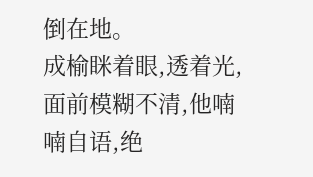倒在地。
成榆眯着眼,透着光,面前模糊不清,他喃喃自语,绝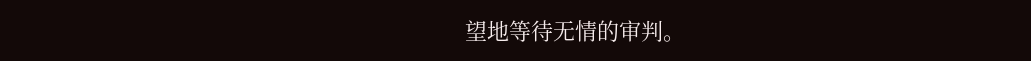望地等待无情的审判。